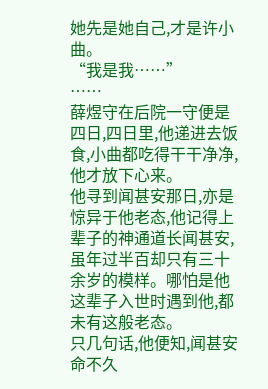她先是她自己,才是许小曲。
“我是我……”
……
薛煜守在后院一守便是四日,四日里,他递进去饭食,小曲都吃得干干净净,他才放下心来。
他寻到闻甚安那日,亦是惊异于他老态,他记得上辈子的神通道长闻甚安,虽年过半百却只有三十余岁的模样。哪怕是他这辈子入世时遇到他,都未有这般老态。
只几句话,他便知,闻甚安命不久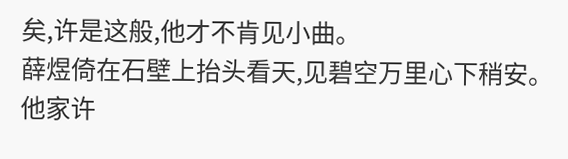矣,许是这般,他才不肯见小曲。
薛煜倚在石壁上抬头看天,见碧空万里心下稍安。
他家许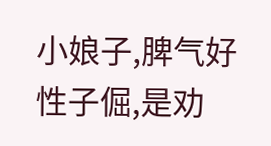小娘子,脾气好性子倔,是劝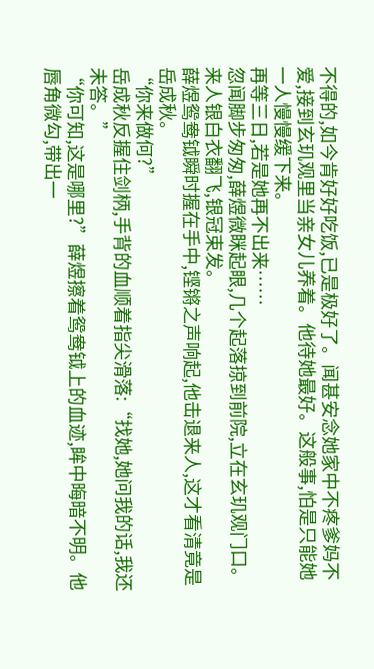不得的,如今肯好好吃饭,已是极好了。闻甚安念她家中不疼爹妈不爱,接到玄玑观里当亲女儿养着。他待她最好。这般事,怕是只能她一人慢慢缓下来。
再等三日,若是她再不出来……
忽闻脚步匆匆,薛煜微眯起眼,几个起落掠到前院,立在玄玑观门口。来人银白衣翻飞,银冠束发。
薛煜鸳鸯钺瞬时握在手中,铿锵之声响起,他击退来人,这才看清竟是岳成秋。
“你来做何?”
岳成秋反握住剑柄,手背的血顺着指尖滑落:“找她,她问我的话,我还未答。”
“你可知,这是哪里?”薛煜擦着鸳鸯钺上的血迹,眸中晦暗不明。他唇角微勾,带出一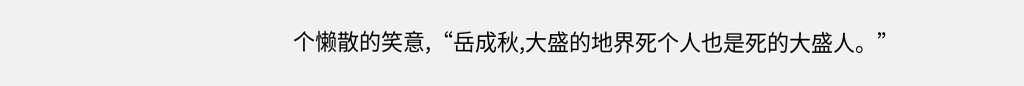个懒散的笑意,“岳成秋,大盛的地界死个人也是死的大盛人。”